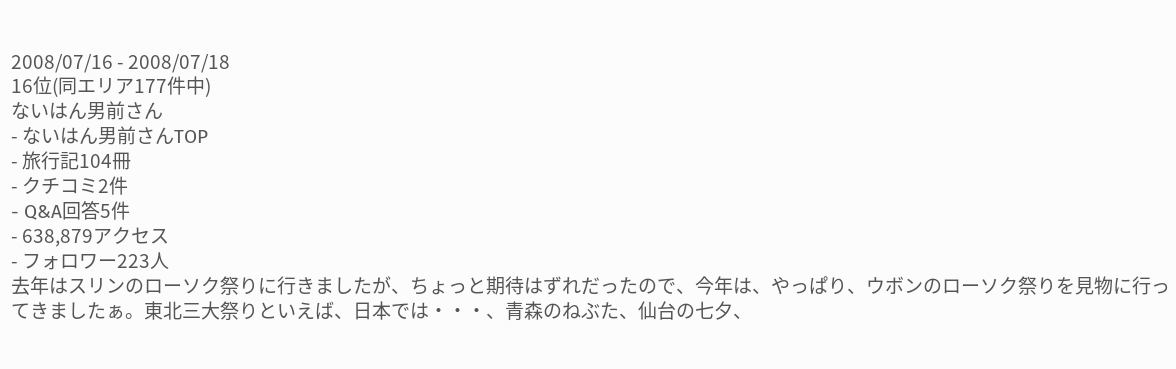2008/07/16 - 2008/07/18
16位(同エリア177件中)
ないはん男前さん
- ないはん男前さんTOP
- 旅行記104冊
- クチコミ2件
- Q&A回答5件
- 638,879アクセス
- フォロワー223人
去年はスリンのローソク祭りに行きましたが、ちょっと期待はずれだったので、今年は、やっぱり、ウボンのローソク祭りを見物に行ってきましたぁ。東北三大祭りといえば、日本では・・・、青森のねぶた、仙台の七夕、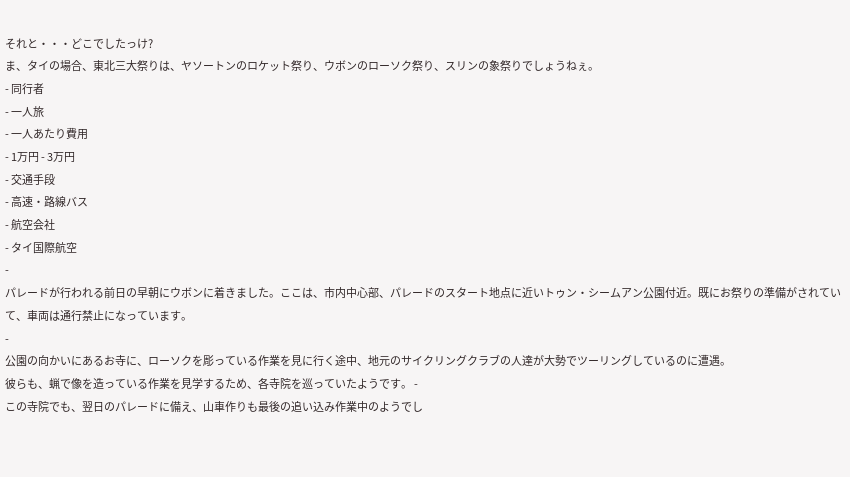それと・・・どこでしたっけ?
ま、タイの場合、東北三大祭りは、ヤソートンのロケット祭り、ウボンのローソク祭り、スリンの象祭りでしょうねぇ。
- 同行者
- 一人旅
- 一人あたり費用
- 1万円 - 3万円
- 交通手段
- 高速・路線バス
- 航空会社
- タイ国際航空
-
パレードが行われる前日の早朝にウボンに着きました。ここは、市内中心部、パレードのスタート地点に近いトゥン・シームアン公園付近。既にお祭りの準備がされていて、車両は通行禁止になっています。
-
公園の向かいにあるお寺に、ローソクを彫っている作業を見に行く途中、地元のサイクリングクラブの人達が大勢でツーリングしているのに遭遇。
彼らも、蝋で像を造っている作業を見学するため、各寺院を巡っていたようです。 -
この寺院でも、翌日のパレードに備え、山車作りも最後の追い込み作業中のようでし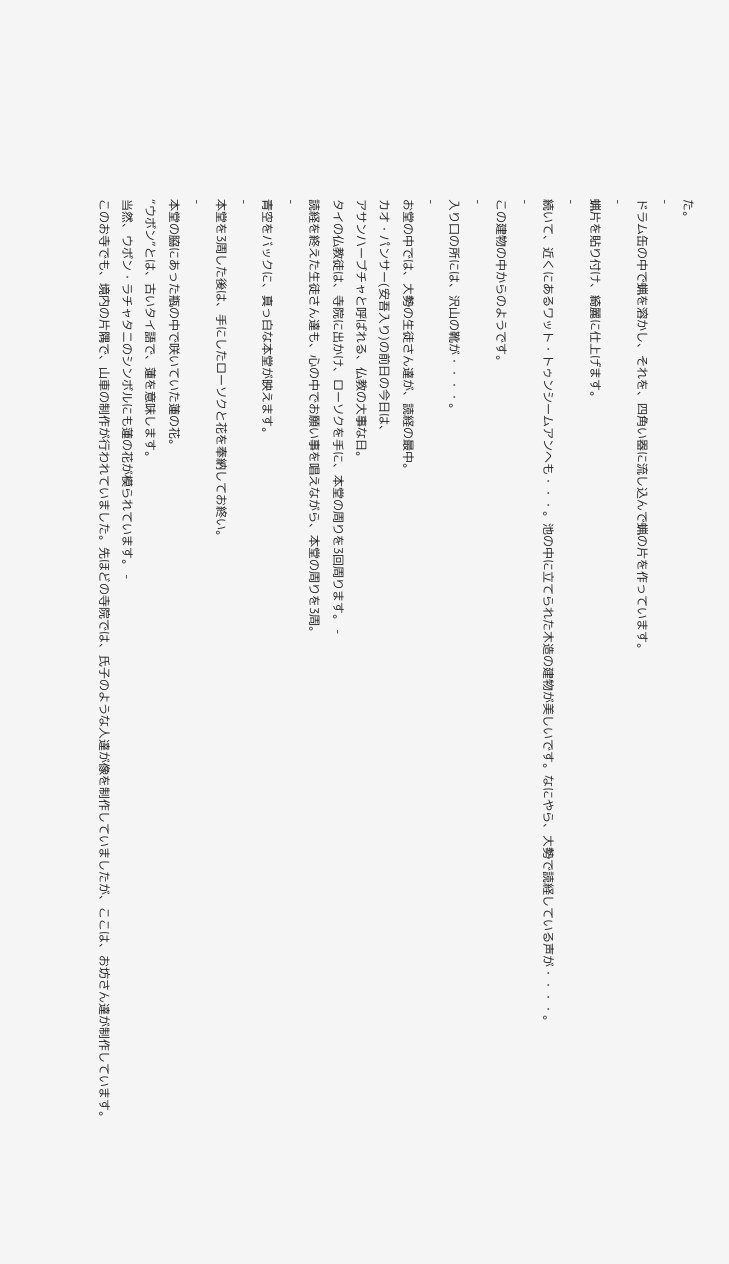た。
-
ドラム缶の中で蝋を溶かし、それを、四角い器に流し込んで蝋の片を作っています。
-
蝋片を貼り付け、綺麗に仕上げます。
-
続いて、近くにあるワット・トゥンシームアンへも・・・。池の中に立てられた木造の建物が美しいです。なにやら、大勢で読経している声が・・・・。
-
この建物の中からのようです。
-
入り口の所には、沢山の靴が・・・・。
-
お堂の中では、大勢の生徒さん達が、読経の最中。
カオ・パンサー(安吾入り)の前日の今日は、
アサンハーブチャと呼ばれる、仏教の大事な日。
タイの仏教徒は、寺院に出かけ、ローソクを手に、本堂の周りを3回周ります。 -
読経を終えた生徒さん達も、心の中でお願い事を唱えながら、本堂の周りを3周。
-
青空をバックに、真っ白な本堂が映えます。
-
本堂を3周した後は、手にしたローソクと花を奉納してお終い。
-
本堂の脇にあった瓶の中で咲いていた蓮の花。
“ウボン”とは、古いタイ語で、蓮を意味します。
当然、ウボン・ラチャタニのシンボルにも蓮の花が模られています。 -
このお寺でも、境内の片隅で、山車の制作が行われていました。先ほどの寺院では、氏子のような人達が像を制作していましたが、ここは、お坊さん達が制作しています。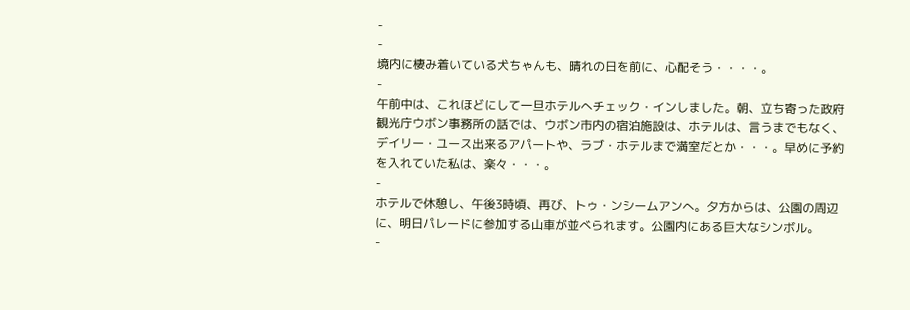-
-
境内に棲み着いている犬ちゃんも、晴れの日を前に、心配そう・・・・。
-
午前中は、これほどにして一旦ホテルへチェック・インしました。朝、立ち寄った政府観光庁ウボン事務所の話では、ウボン市内の宿泊施設は、ホテルは、言うまでもなく、デイリー・ユース出来るアパートや、ラブ・ホテルまで満室だとか・・・。早めに予約を入れていた私は、楽々・・・。
-
ホテルで休憩し、午後3時頃、再び、トゥ・ンシームアンへ。夕方からは、公園の周辺に、明日パレードに参加する山車が並べられます。公園内にある巨大なシンボル。
-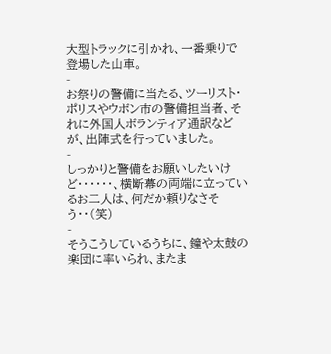大型トラックに引かれ、一番乗りで登場した山車。
-
お祭りの警備に当たる、ツーリスト・ポリスやウボン市の警備担当者、それに外国人ボランティア通訳などが、出陣式を行っていました。
-
しっかりと警備をお願いしたいけど・・・・・・、横断幕の両端に立っているお二人は、何だか頼りなさそう・・(笑)
-
そうこうしているうちに、鐘や太鼓の楽団に率いられ、またま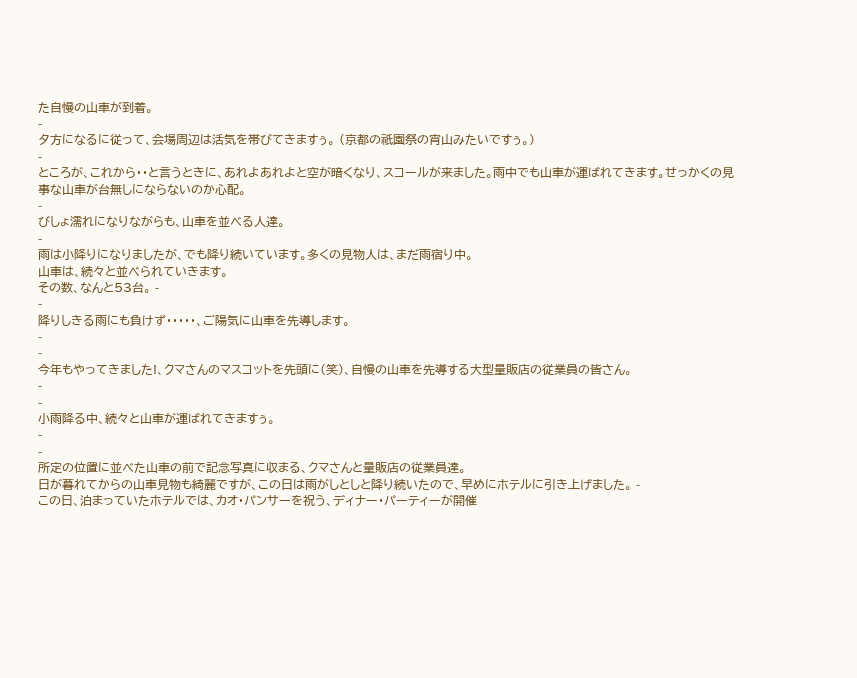た自慢の山車が到着。
-
夕方になるに従って、会場周辺は活気を帯びてきますぅ。 (京都の祇園祭の宵山みたいですぅ。)
-
ところが、これから・・と言うときに、あれよあれよと空が暗くなり、スコールが来ました。雨中でも山車が運ばれてきます。せっかくの見事な山車が台無しにならないのか心配。
-
びしょ濡れになりながらも、山車を並べる人達。
-
雨は小降りになりましたが、でも降り続いています。多くの見物人は、まだ雨宿り中。
山車は、続々と並べられていきます。
その数、なんと53台。 -
-
降りしきる雨にも負けず・・・・・、ご陽気に山車を先導します。
-
-
今年もやってきました!、クマさんのマスコットを先頭に(笑)、自慢の山車を先導する大型量販店の従業員の皆さん。
-
-
小雨降る中、続々と山車が運ばれてきますぅ。
-
-
所定の位置に並べた山車の前で記念写真に収まる、クマさんと量販店の従業員達。
日が暮れてからの山車見物も綺麗ですが、この日は雨がしとしと降り続いたので、早めにホテルに引き上げました。 -
この日、泊まっていたホテルでは、カオ・パンサーを祝う、ディナー・パーティーが開催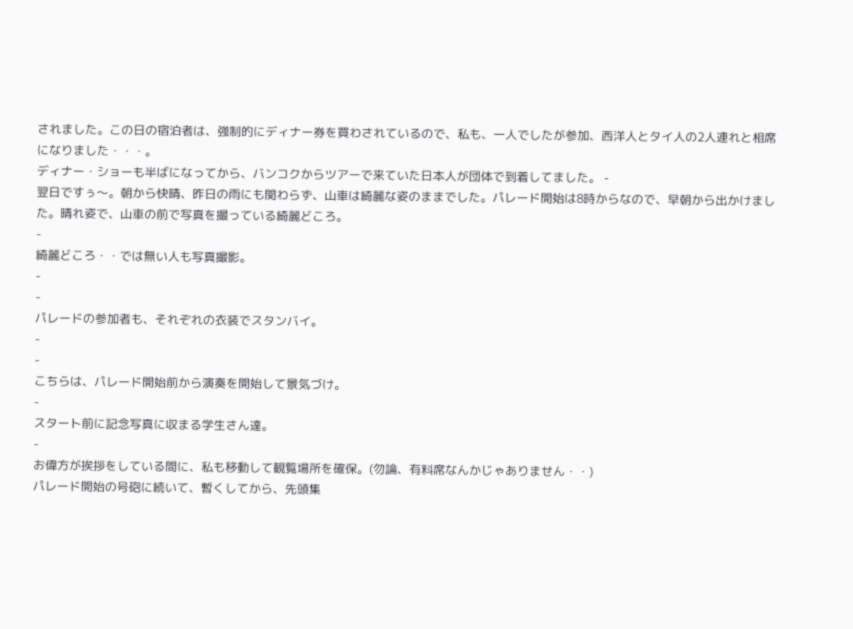されました。この日の宿泊者は、強制的にディナー券を買わされているので、私も、一人でしたが参加、西洋人とタイ人の2人連れと相席になりました・・・。
ディナー・ショーも半ばになってから、バンコクからツアーで来ていた日本人が団体で到着してました。 -
翌日ですぅ〜。朝から快晴、昨日の雨にも関わらず、山車は綺麗な姿のままでした。パレード開始は8時からなので、早朝から出かけました。晴れ姿で、山車の前で写真を撮っている綺麗どころ。
-
綺麗どころ・・では無い人も写真撮影。
-
-
パレードの参加者も、それぞれの衣装でスタンバイ。
-
-
こちらは、パレード開始前から演奏を開始して景気づけ。
-
スタート前に記念写真に収まる学生さん達。
-
お偉方が挨拶をしている間に、私も移動して観覧場所を確保。(勿論、有料席なんかじゃありません・・)
パレード開始の号砲に続いて、暫くしてから、先頭集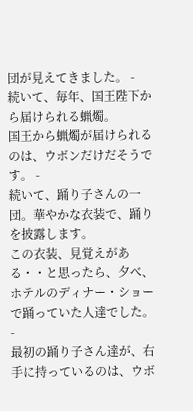団が見えてきました。 -
続いて、毎年、国王陛下から届けられる蝋燭。
国王から蝋燭が届けられるのは、ウボンだけだそうです。 -
続いて、踊り子さんの一団。華やかな衣装で、踊りを披露します。
この衣装、見覚えがある・・と思ったら、夕べ、ホテルのディナー・ショーで踊っていた人達でした。 -
最初の踊り子さん達が、右手に持っているのは、ウボ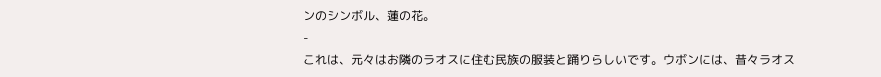ンのシンボル、蓮の花。
-
これは、元々はお隣のラオスに住む民族の服装と踊りらしいです。ウボンには、昔々ラオス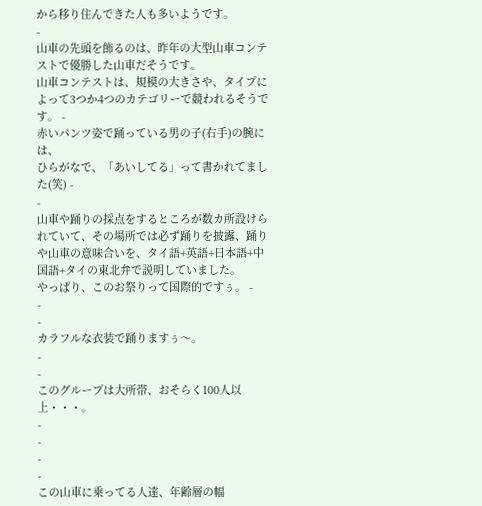から移り住んできた人も多いようです。
-
山車の先頭を飾るのは、昨年の大型山車コンテストで優勝した山車だそうです。
山車コンテストは、規模の大きさや、タイプによって3つか4つのカテゴリーで競われるそうです。 -
赤いパンツ姿で踊っている男の子(右手)の腕には、
ひらがなで、「あいしてる」って書かれてました(笑) -
-
山車や踊りの採点をするところが数カ所設けられていて、その場所では必ず踊りを披露、踊りや山車の意味合いを、タイ語+英語+日本語+中国語+タイの東北弁で説明していました。
やっぱり、このお祭りって国際的ですぅ。 -
-
-
カラフルな衣装で踊りますぅ〜。
-
-
このグループは大所帯、おそらく100人以上・・・。
-
-
-
-
この山車に乗ってる人達、年齢層の幅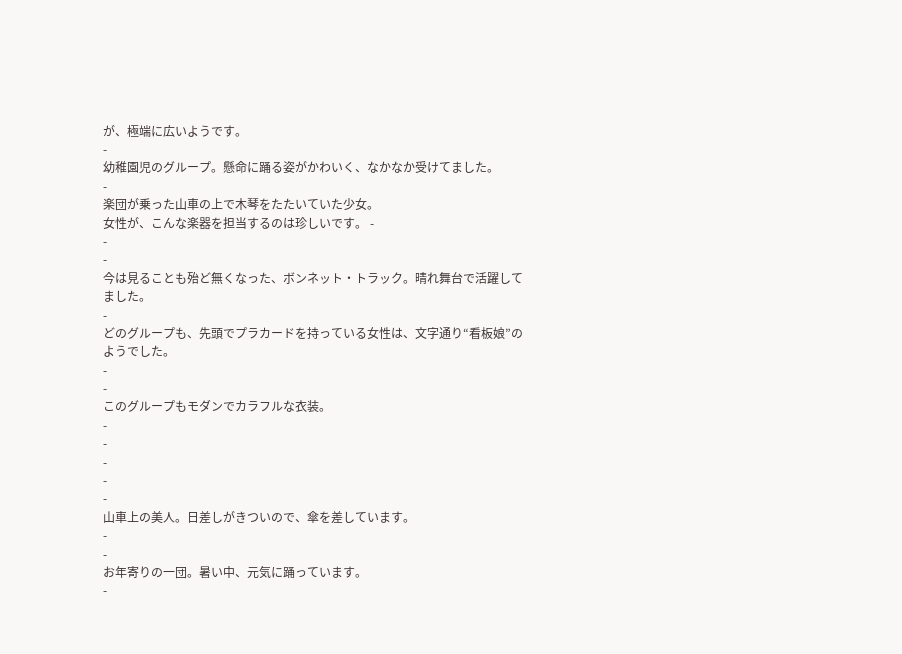が、極端に広いようです。
-
幼稚園児のグループ。懸命に踊る姿がかわいく、なかなか受けてました。
-
楽団が乗った山車の上で木琴をたたいていた少女。
女性が、こんな楽器を担当するのは珍しいです。 -
-
-
今は見ることも殆ど無くなった、ボンネット・トラック。晴れ舞台で活躍してました。
-
どのグループも、先頭でプラカードを持っている女性は、文字通り“看板娘”のようでした。
-
-
このグループもモダンでカラフルな衣装。
-
-
-
-
-
山車上の美人。日差しがきついので、傘を差しています。
-
-
お年寄りの一団。暑い中、元気に踊っています。
-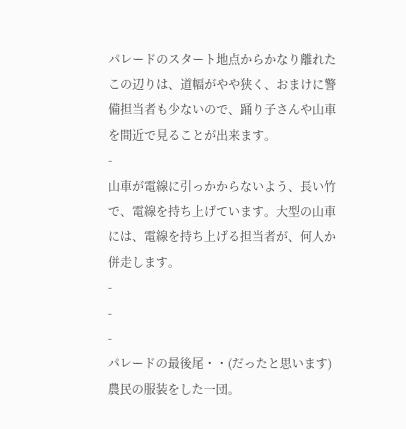パレードのスタート地点からかなり離れたこの辺りは、道幅がやや狭く、おまけに警備担当者も少ないので、踊り子さんや山車を間近で見ることが出来ます。
-
山車が電線に引っかからないよう、長い竹で、電線を持ち上げています。大型の山車には、電線を持ち上げる担当者が、何人か併走します。
-
-
-
パレードの最後尾・・(だったと思います)
農民の服装をした一団。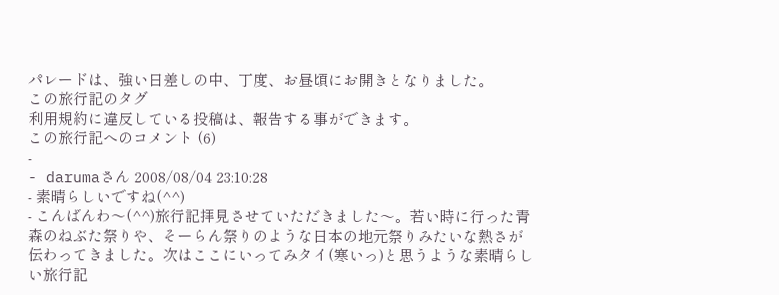パレードは、強い日差しの中、丁度、お昼頃にお開きとなりました。
この旅行記のタグ
利用規約に違反している投稿は、報告する事ができます。
この旅行記へのコメント (6)
-
- darumaさん 2008/08/04 23:10:28
- 素晴らしいですね(^^)
- こんばんわ〜(^^)旅行記拝見させていただきました〜。若い時に行った青森のねぶた祭りや、そーらん祭りのような日本の地元祭りみたいな熱さが
伝わってきました。次はここにいってみタイ(寒いっ)と思うような素晴らしい旅行記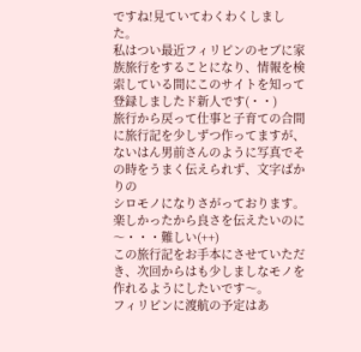ですね!見ていてわくわくしました。
私はつい最近フィリピンのセブに家族旅行をすることになり、情報を検索している間にこのサイトを知って登録しましたド新人です(・・)
旅行から戻って仕事と子育ての合間に旅行記を少しずつ作ってますが、
ないはん男前さんのように写真でその時をうまく伝えられず、文字ばかりの
シロモノになりさがっております。楽しかったから良さを伝えたいのに〜・・・難しい(++)
この旅行記をお手本にさせていただき、次回からはも少しましなモノを作れるようにしたいです〜。
フィリピンに渡航の予定はあ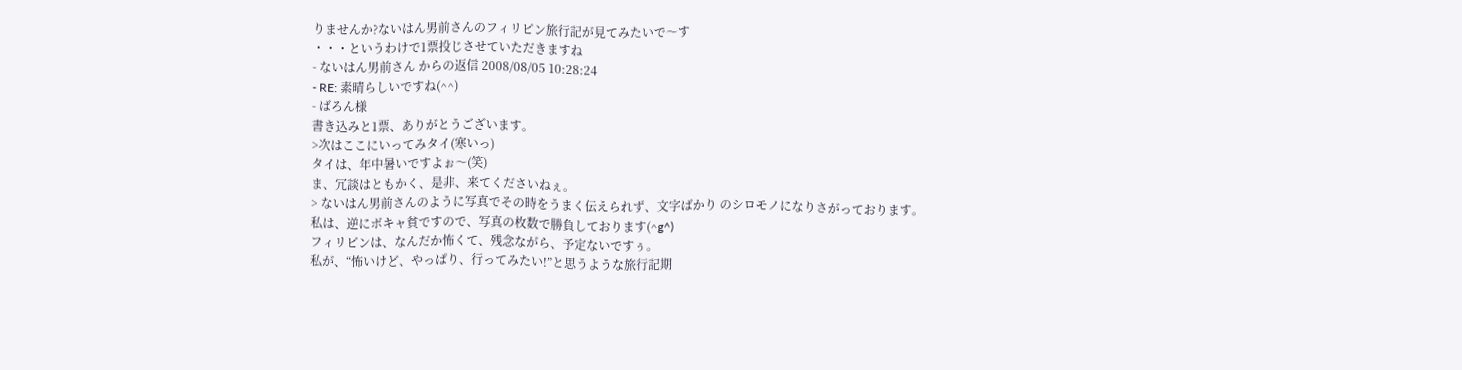りませんか?ないはん男前さんのフィリピン旅行記が見てみたいで〜す
・・・というわけで1票投じさせていただきますね
- ないはん男前さん からの返信 2008/08/05 10:28:24
- RE: 素晴らしいですね(^^)
- ばろん様
書き込みと1票、ありがとうございます。
>次はここにいってみタイ(寒いっ)
タイは、年中暑いですよぉ〜(笑)
ま、冗談はともかく、是非、来てくださいねぇ。
> ないはん男前さんのように写真でその時をうまく伝えられず、文字ばかり のシロモノになりさがっております。
私は、逆にボキャ貧ですので、写真の枚数で勝負しております(^g^)
フィリピンは、なんだか怖くて、残念ながら、予定ないですぅ。
私が、“怖いけど、やっぱり、行ってみたい!”と思うような旅行記期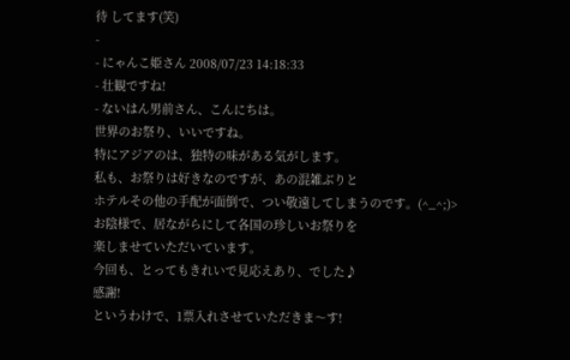待 してます(笑)
-
- にゃんこ姫さん 2008/07/23 14:18:33
- 壮観ですね!
- ないはん男前さん、こんにちは。
世界のお祭り、いいですね。
特にアジアのは、独特の味がある気がします。
私も、お祭りは好きなのですが、あの混雑ぶりと
ホテルその他の手配が面倒で、つい敬遠してしまうのです。(^_^;)>
お陰様で、居ながらにして各国の珍しいお祭りを
楽しませていただいています。
今回も、とってもきれいで見応えあり、でした♪
感謝!
というわけで、1票入れさせていただきま〜す!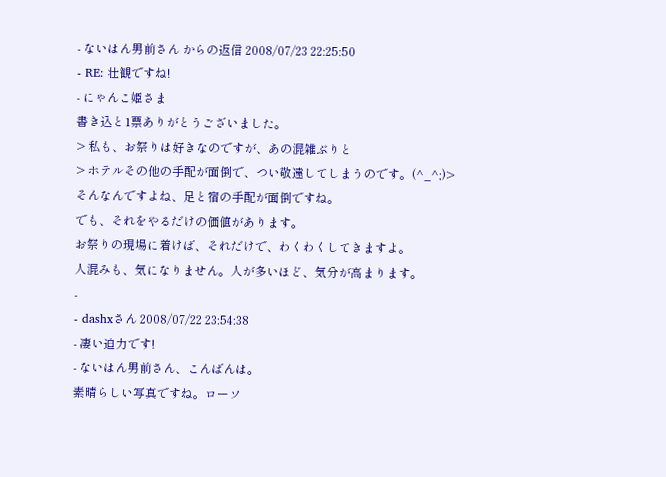- ないはん男前さん からの返信 2008/07/23 22:25:50
- RE: 壮観ですね!
- にゃんこ姫さま
書き込と1票ありがとうございました。
> 私も、お祭りは好きなのですが、あの混雑ぶりと
> ホテルその他の手配が面倒で、つい敬遠してしまうのです。(^_^;)>
そんなんですよね、足と宿の手配が面倒ですね。
でも、それをやるだけの価値があります。
お祭りの現場に着けば、それだけで、わくわくしてきますよ。
人混みも、気になりません。人が多いほど、気分が高まります。
-
- dashxさん 2008/07/22 23:54:38
- 凄い迫力です!
- ないはん男前さん、こんばんは。
素晴らしい写真ですね。ローソ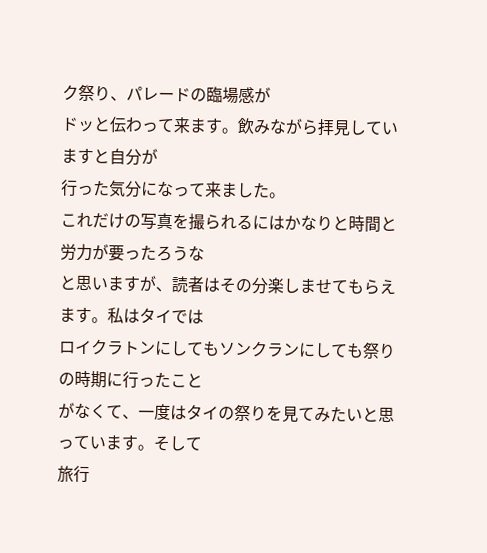ク祭り、パレードの臨場感が
ドッと伝わって来ます。飲みながら拝見していますと自分が
行った気分になって来ました。
これだけの写真を撮られるにはかなりと時間と労力が要ったろうな
と思いますが、読者はその分楽しませてもらえます。私はタイでは
ロイクラトンにしてもソンクランにしても祭りの時期に行ったこと
がなくて、一度はタイの祭りを見てみたいと思っています。そして
旅行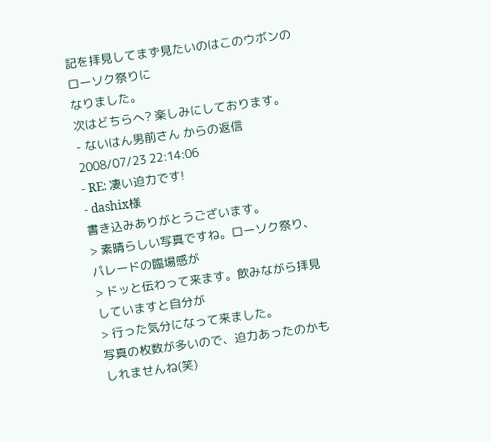記を拝見してまず見たいのはこのウボンのローソク祭りに
なりました。
次はどちらへ? 楽しみにしております。
- ないはん男前さん からの返信 2008/07/23 22:14:06
- RE: 凄い迫力です!
- dashix様
書き込みありがとうございます。
> 素晴らしい写真ですね。ローソク祭り、パレードの臨場感が
> ドッと伝わって来ます。飲みながら拝見していますと自分が
> 行った気分になって来ました。
写真の枚数が多いので、迫力あったのかもしれませんね(笑)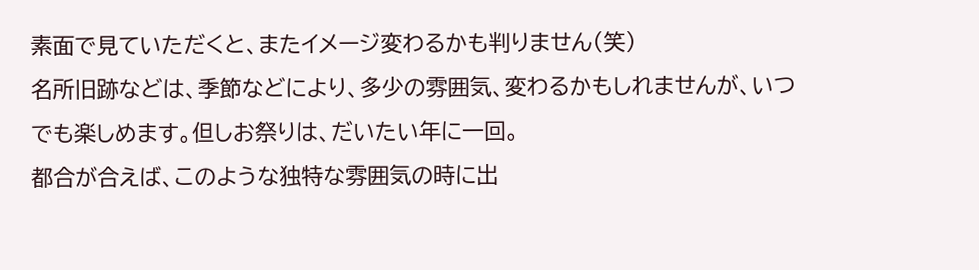素面で見ていただくと、またイメージ変わるかも判りません(笑)
名所旧跡などは、季節などにより、多少の雰囲気、変わるかもしれませんが、いつでも楽しめます。但しお祭りは、だいたい年に一回。
都合が合えば、このような独特な雰囲気の時に出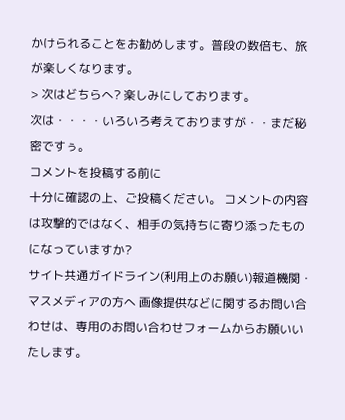かけられることをお勧めします。普段の数倍も、旅が楽しくなります。
> 次はどちらへ? 楽しみにしております。
次は・・・・いろいろ考えておりますが・・まだ秘密ですぅ。
コメントを投稿する前に
十分に確認の上、ご投稿ください。 コメントの内容は攻撃的ではなく、相手の気持ちに寄り添ったものになっていますか?
サイト共通ガイドライン(利用上のお願い)報道機関・マスメディアの方へ 画像提供などに関するお問い合わせは、専用のお問い合わせフォームからお願いいたします。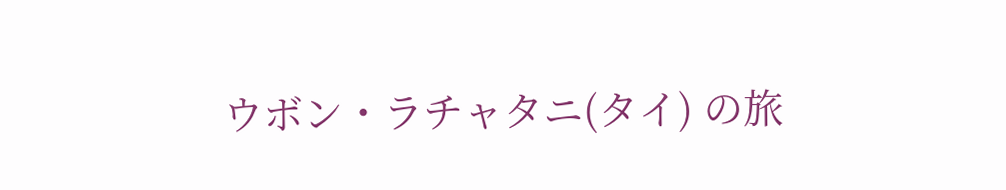ウボン・ラチャタニ(タイ) の旅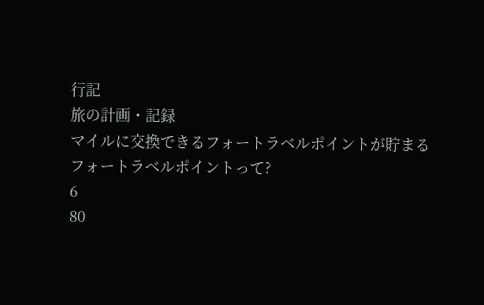行記
旅の計画・記録
マイルに交換できるフォートラベルポイントが貯まる
フォートラベルポイントって?
6
80